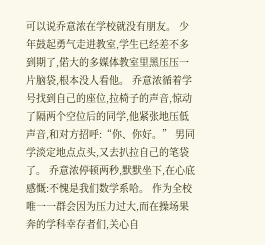可以说乔意浓在学校就没有朋友。 少年鼓起勇气走进教室,学生已经差不多到期了,偌大的多媒体教室里黑压压一片脑袋,根本没人看他。 乔意浓循着学号找到自己的座位,拉椅子的声音,惊动了隔两个空位后的同学,他紧张地压低声音,和对方招呼:“你、你好。” 男同学淡定地点点头,又去扒拉自己的笔袋了。 乔意浓停顿两秒,默默坐下,在心底感慨:不愧是我们数学系哈。 作为全校唯一一群会因为压力过大,而在操场果奔的学科幸存者们,关心自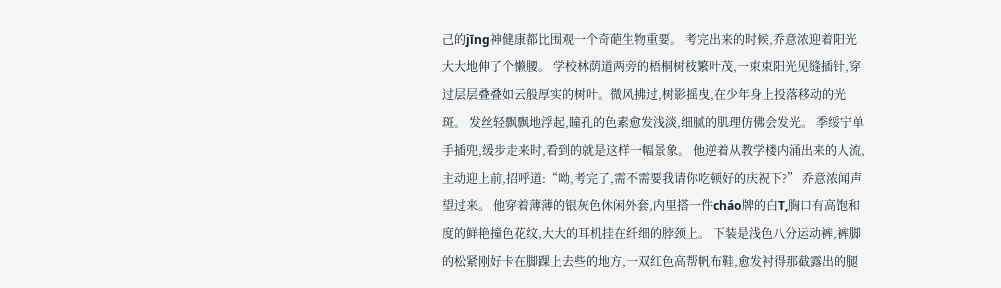己的jīng神健康都比围观一个奇葩生物重要。 考完出来的时候,乔意浓迎着阳光大大地伸了个懒腰。 学校林荫道两旁的梧桐树枝繁叶茂,一束束阳光见缝插针,穿过层层叠叠如云般厚实的树叶。微风拂过,树影摇曳,在少年身上投落移动的光斑。 发丝轻飘飘地浮起,瞳孔的色素愈发浅淡,细腻的肌理仿佛会发光。 季绥宁单手插兜,缓步走来时,看到的就是这样一幅景象。 他逆着从教学楼内涌出来的人流,主动迎上前,招呼道:“呦,考完了,需不需要我请你吃顿好的庆祝下?” 乔意浓闻声望过来。 他穿着薄薄的银灰色休闲外套,内里搭一件cháo牌的白T,胸口有高饱和度的鲜艳撞色花纹,大大的耳机挂在纤细的脖颈上。 下装是浅色八分运动裤,裤脚的松紧刚好卡在脚踝上去些的地方,一双红色高帮帆布鞋,愈发衬得那截露出的腿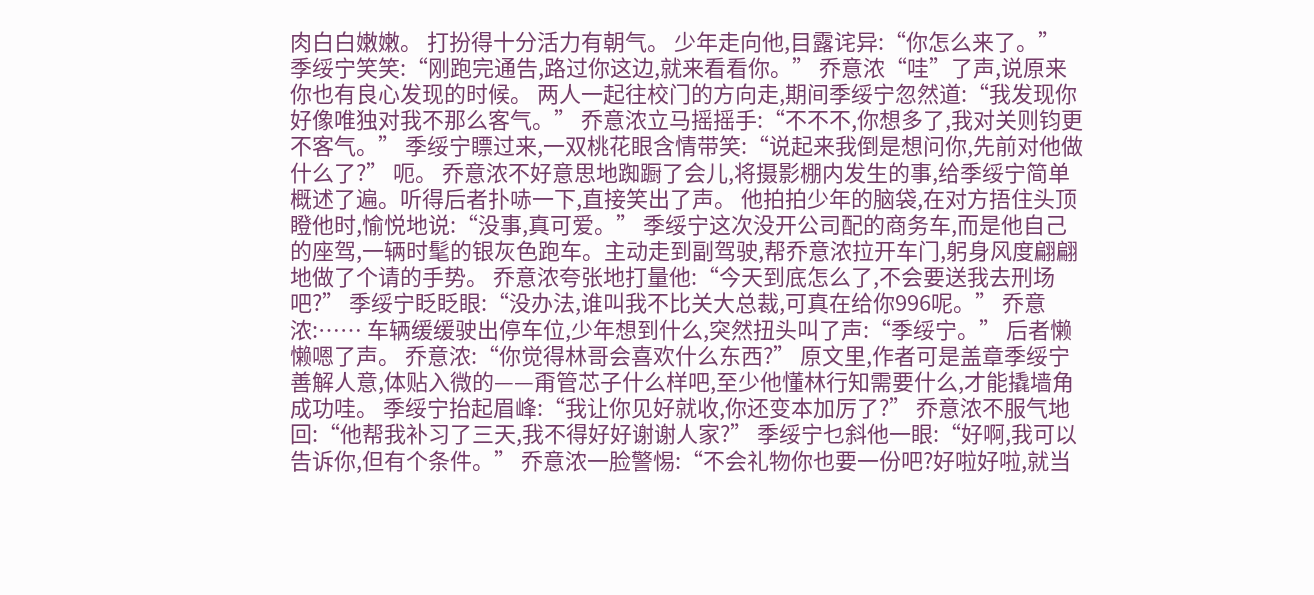肉白白嫩嫩。 打扮得十分活力有朝气。 少年走向他,目露诧异:“你怎么来了。” 季绥宁笑笑:“刚跑完通告,路过你这边,就来看看你。” 乔意浓“哇”了声,说原来你也有良心发现的时候。 两人一起往校门的方向走,期间季绥宁忽然道:“我发现你好像唯独对我不那么客气。” 乔意浓立马摇摇手:“不不不,你想多了,我对关则钧更不客气。” 季绥宁瞟过来,一双桃花眼含情带笑:“说起来我倒是想问你,先前对他做什么了?” 呃。 乔意浓不好意思地踟蹰了会儿,将摄影棚内发生的事,给季绥宁简单概述了遍。听得后者扑哧一下,直接笑出了声。 他拍拍少年的脑袋,在对方捂住头顶瞪他时,愉悦地说:“没事,真可爱。” 季绥宁这次没开公司配的商务车,而是他自己的座驾,一辆时髦的银灰色跑车。主动走到副驾驶,帮乔意浓拉开车门,躬身风度翩翩地做了个请的手势。 乔意浓夸张地打量他:“今天到底怎么了,不会要送我去刑场吧?” 季绥宁眨眨眼:“没办法,谁叫我不比关大总裁,可真在给你996呢。” 乔意浓:…… 车辆缓缓驶出停车位,少年想到什么,突然扭头叫了声:“季绥宁。” 后者懒懒嗯了声。 乔意浓:“你觉得林哥会喜欢什么东西?” 原文里,作者可是盖章季绥宁善解人意,体贴入微的——甭管芯子什么样吧,至少他懂林行知需要什么,才能撬墙角成功哇。 季绥宁抬起眉峰:“我让你见好就收,你还变本加厉了?” 乔意浓不服气地回:“他帮我补习了三天,我不得好好谢谢人家?” 季绥宁乜斜他一眼:“好啊,我可以告诉你,但有个条件。” 乔意浓一脸警惕:“不会礼物你也要一份吧?好啦好啦,就当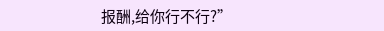报酬,给你行不行?”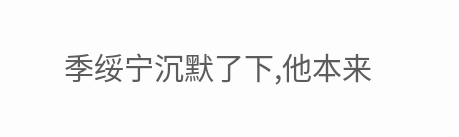季绥宁沉默了下,他本来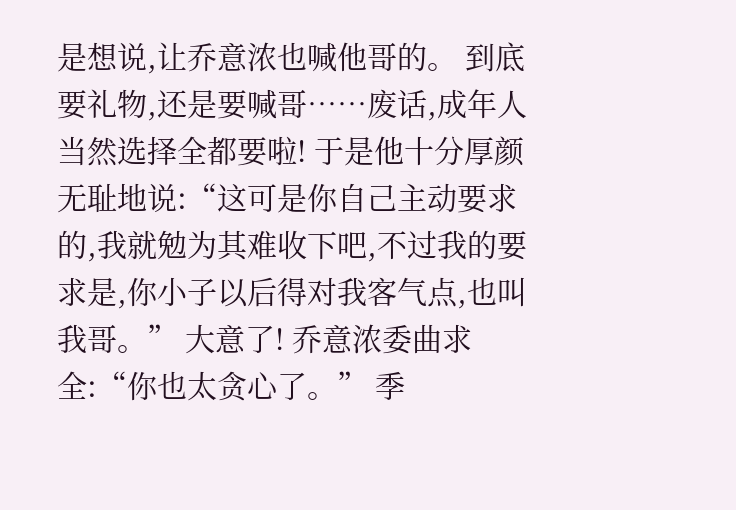是想说,让乔意浓也喊他哥的。 到底要礼物,还是要喊哥……废话,成年人当然选择全都要啦! 于是他十分厚颜无耻地说:“这可是你自己主动要求的,我就勉为其难收下吧,不过我的要求是,你小子以后得对我客气点,也叫我哥。” 大意了! 乔意浓委曲求全:“你也太贪心了。” 季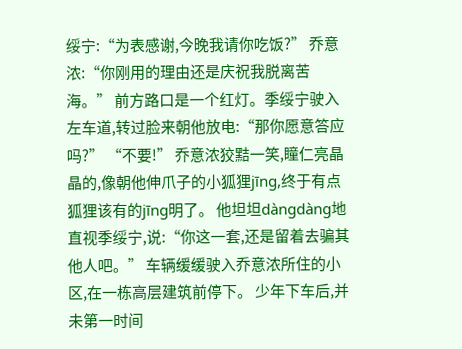绥宁:“为表感谢,今晚我请你吃饭?” 乔意浓:“你刚用的理由还是庆祝我脱离苦海。” 前方路口是一个红灯。季绥宁驶入左车道,转过脸来朝他放电:“那你愿意答应吗?” “不要!” 乔意浓狡黠一笑,瞳仁亮晶晶的,像朝他伸爪子的小狐狸jīng,终于有点狐狸该有的jīng明了。 他坦坦dàngdàng地直视季绥宁,说:“你这一套,还是留着去骗其他人吧。” 车辆缓缓驶入乔意浓所住的小区,在一栋高层建筑前停下。 少年下车后,并未第一时间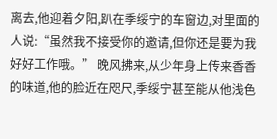离去,他迎着夕阳,趴在季绥宁的车窗边,对里面的人说:“虽然我不接受你的邀请,但你还是要为我好好工作哦。” 晚风拂来,从少年身上传来香香的味道,他的脸近在咫尺,季绥宁甚至能从他浅色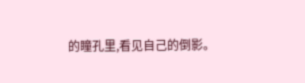的瞳孔里,看见自己的倒影。